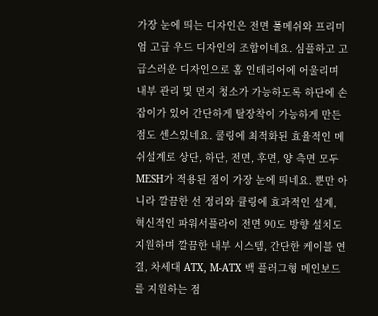가장 눈에 띄는 디자인은 전면 풀메쉬와 프리미엄 고급 우드 디자인의 조합이네요. 심플하고 고급스러운 디자인으로 홈 인테리어에 어울리며 내부 관리 및 먼지 청소가 가능하도록 하단에 손잡이가 있어 간단하게 탈장착이 가능하게 만든 점도 센스있네요. 쿨링에 최적화된 효율적인 메쉬설계로 상단, 하단, 전면, 후면, 양 측면 모두 MESH가 적용된 점이 가장 눈에 띄네요. 뿐만 아니라 깔끔한 선 정리와 큘링에 효과적인 설계, 혁신적인 파워서플라이 전면 90도 방향 설치도 지원하며 깔끔한 내부 시스템, 간단한 케이블 연결, 차세대 ATX, M-ATX 백 플러그형 메인보드를 지원하는 점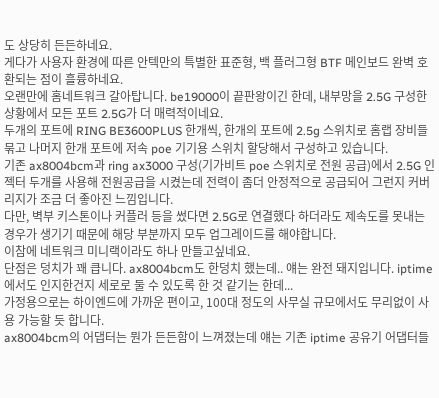도 상당히 든든하네요.
게다가 사용자 환경에 따른 안텍만의 특별한 표준형, 백 플러그형 BTF 메인보드 완벽 호환되는 점이 흘륭하네요.
오랜만에 홈네트워크 갈아탑니다. be19000이 끝판왕이긴 한데, 내부망을 2.5G 구성한 상황에서 모든 포트 2.5G가 더 매력적이네요.
두개의 포트에 RING BE3600PLUS 한개씩, 한개의 포트에 2.5g 스위치로 홈랩 장비들 묶고 나머지 한개 포트에 저속 poe 기기용 스위치 할당해서 구성하고 있습니다.
기존 ax8004bcm과 ring ax3000 구성(기가비트 poe 스위치로 전원 공급)에서 2.5G 인젝터 두개를 사용해 전원공급을 시켰는데 전력이 좀더 안정적으로 공급되어 그런지 커버리지가 조금 더 좋아진 느낌입니다.
다만, 벽부 키스톤이나 커플러 등을 썼다면 2.5G로 연결했다 하더라도 제속도를 못내는 경우가 생기기 때문에 해당 부분까지 모두 업그레이드를 해야합니다.
이참에 네트워크 미니랙이라도 하나 만들고싶네요.
단점은 덩치가 꽤 큽니다. ax8004bcm도 한덩치 했는데.. 얘는 완전 돼지입니다. iptime에서도 인지한건지 세로로 둘 수 있도록 한 것 같기는 한데...
가정용으로는 하이엔드에 가까운 편이고, 100대 정도의 사무실 규모에서도 무리없이 사용 가능할 듯 합니다.
ax8004bcm의 어댑터는 뭔가 든든함이 느껴졌는데 얘는 기존 iptime 공유기 어댑터들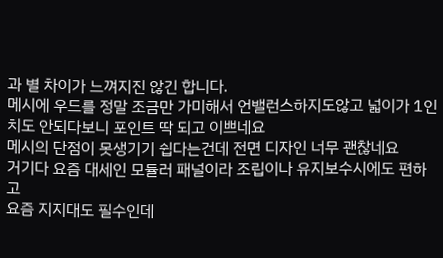과 별 차이가 느껴지진 않긴 합니다.
메시에 우드를 정말 조금만 가미해서 언밸런스하지도않고 넓이가 1인치도 안되다보니 포인트 딱 되고 이쁘네요
메시의 단점이 못생기기 쉽다는건데 전면 디자인 너무 괜찮네요
거기다 요즘 대세인 모듈러 패널이라 조립이나 유지보수시에도 편하고
요즘 지지대도 필수인데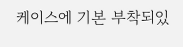케이스에 기본 부착되있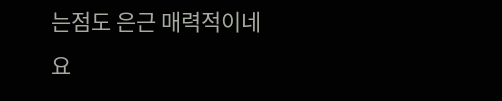는점도 은근 매력적이네요